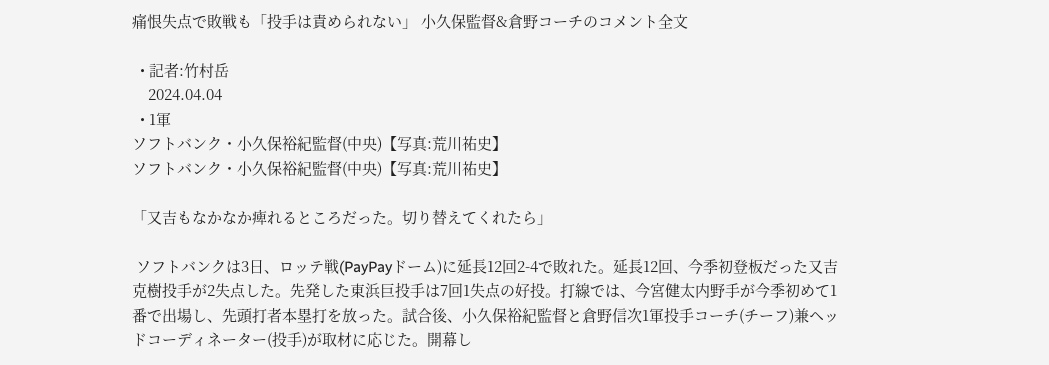痛恨失点で敗戦も「投手は責められない」 小久保監督&倉野コーチのコメント全文

  • 記者:竹村岳
    2024.04.04
  • 1軍
ソフトバンク・小久保裕紀監督(中央)【写真:荒川祐史】
ソフトバンク・小久保裕紀監督(中央)【写真:荒川祐史】

「又吉もなかなか痺れるところだった。切り替えてくれたら」

 ソフトバンクは3日、ロッテ戦(PayPayドーム)に延長12回2-4で敗れた。延長12回、今季初登板だった又吉克樹投手が2失点した。先発した東浜巨投手は7回1失点の好投。打線では、今宮健太内野手が今季初めて1番で出場し、先頭打者本塁打を放った。試合後、小久保裕紀監督と倉野信次1軍投手コーチ(チーフ)兼ヘッドコーディネーター(投手)が取材に応じた。開幕し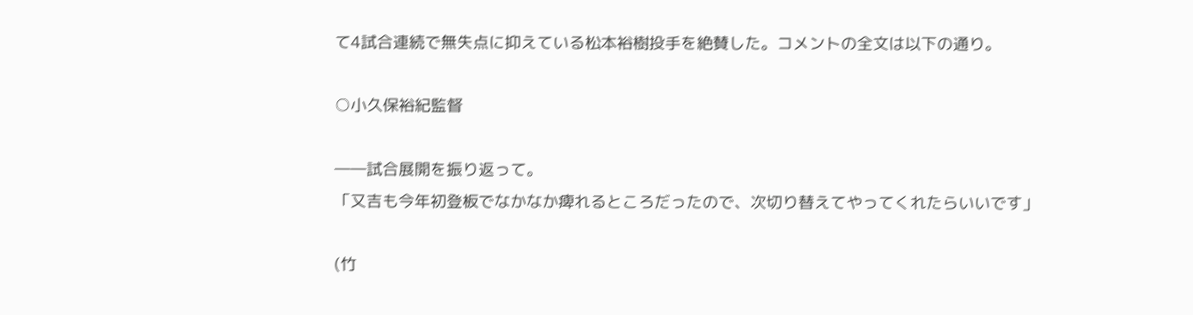て4試合連続で無失点に抑えている松本裕樹投手を絶賛した。コメントの全文は以下の通り。

○小久保裕紀監督

――試合展開を振り返って。
「又吉も今年初登板でなかなか痺れるところだったので、次切り替えてやってくれたらいいです」

(竹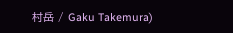村岳 / Gaku Takemura)